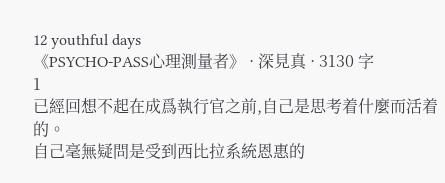12 youthful days
《PSYCHO-PASS心理測量者》 · 深見真 · 3130 字
1
已經回想不起在成爲執行官之前,自己是思考着什麼而活着的。
自己毫無疑問是受到西比拉系統恩惠的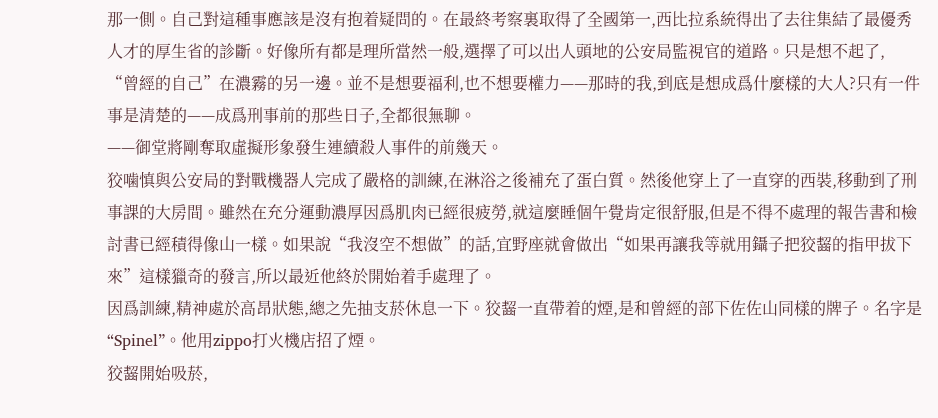那一側。自己對這種事應該是沒有抱着疑問的。在最終考察裏取得了全國第一,西比拉系統得出了去往集結了最優秀人才的厚生省的診斷。好像所有都是理所當然一般,選擇了可以出人頭地的公安局監視官的道路。只是想不起了,
“曾經的自己”在濃霧的另一邊。並不是想要福利,也不想要權力——那時的我,到底是想成爲什麼樣的大人?只有一件事是清楚的——成爲刑事前的那些日子,全都很無聊。
——御堂將剛奪取虛擬形象發生連續殺人事件的前幾天。
狡噛慎與公安局的對戰機器人完成了嚴格的訓練,在淋浴之後補充了蛋白質。然後他穿上了一直穿的西裝,移動到了刑事課的大房間。雖然在充分運動濃厚因爲肌肉已經很疲勞,就這麼睡個午覺肯定很舒服,但是不得不處理的報告書和檢討書已經積得像山一樣。如果說“我沒空不想做”的話,宜野座就會做出“如果再讓我等就用鑷子把狡齧的指甲拔下來”這樣獵奇的發言,所以最近他終於開始着手處理了。
因爲訓練,精神處於高昂狀態,總之先抽支菸休息一下。狡齧一直帶着的煙,是和曾經的部下佐佐山同樣的牌子。名字是“Spinel”。他用zippo打火機店招了煙。
狡齧開始吸菸,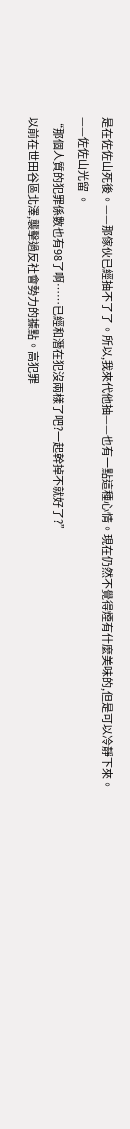是在佐佐山死後。——那傢伙已經抽不了了。所以,我來代他抽——也有一點這種心情。現在仍然不覺得煙有什麼美味的,但是可以冷靜下來。
——佐佐山光留 。
“那個人質的犯罪係數也有98了啊……已經和潛在犯沒兩樣了吧?一起幹掉不就好了?”
以前在世田谷區北澤,襲擊過反社會勢力的據點。高犯罪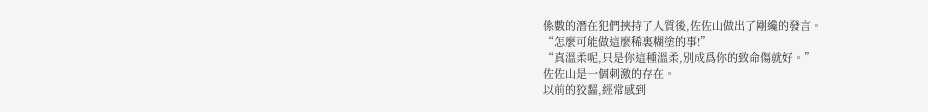係數的潛在犯們挾持了人質後,佐佐山做出了剛纔的發言。
“怎麼可能做這麼稀裏糊塗的事!”
“真溫柔呢,只是你這種溫柔,別成爲你的致命傷就好。”
佐佐山是一個刺激的存在。
以前的狡齧,經常感到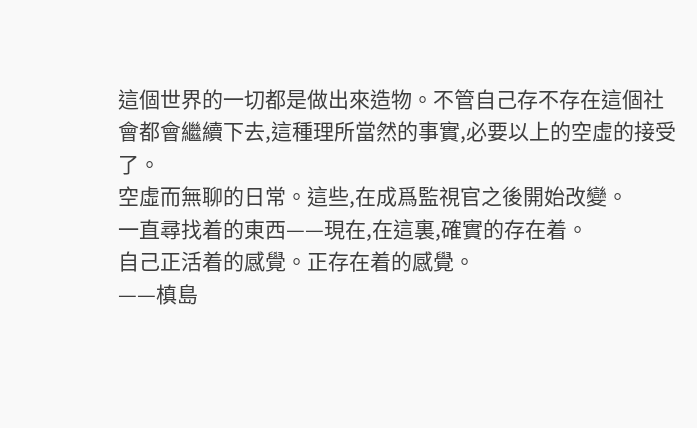這個世界的一切都是做出來造物。不管自己存不存在這個社會都會繼續下去,這種理所當然的事實,必要以上的空虛的接受了。
空虛而無聊的日常。這些,在成爲監視官之後開始改變。
一直尋找着的東西——現在,在這裏,確實的存在着。
自己正活着的感覺。正存在着的感覺。
——槙島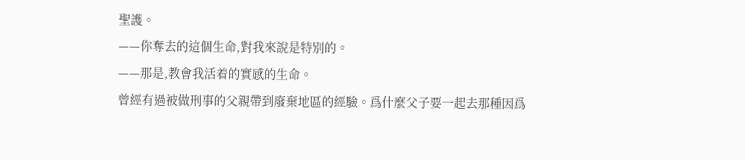聖護。
——你奪去的這個生命,對我來說是特別的。
——那是,教會我活着的實感的生命。
曾經有過被做刑事的父親帶到廢棄地區的經驗。爲什麼父子要一起去那種因爲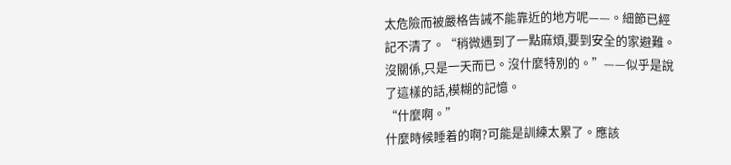太危險而被嚴格告誡不能靠近的地方呢——。細節已經記不清了。“稍微遇到了一點麻煩,要到安全的家避難。沒關係,只是一天而已。沒什麼特別的。”——似乎是說了這樣的話,模糊的記憶。
“什麼啊。”
什麼時候睡着的啊?可能是訓練太累了。應該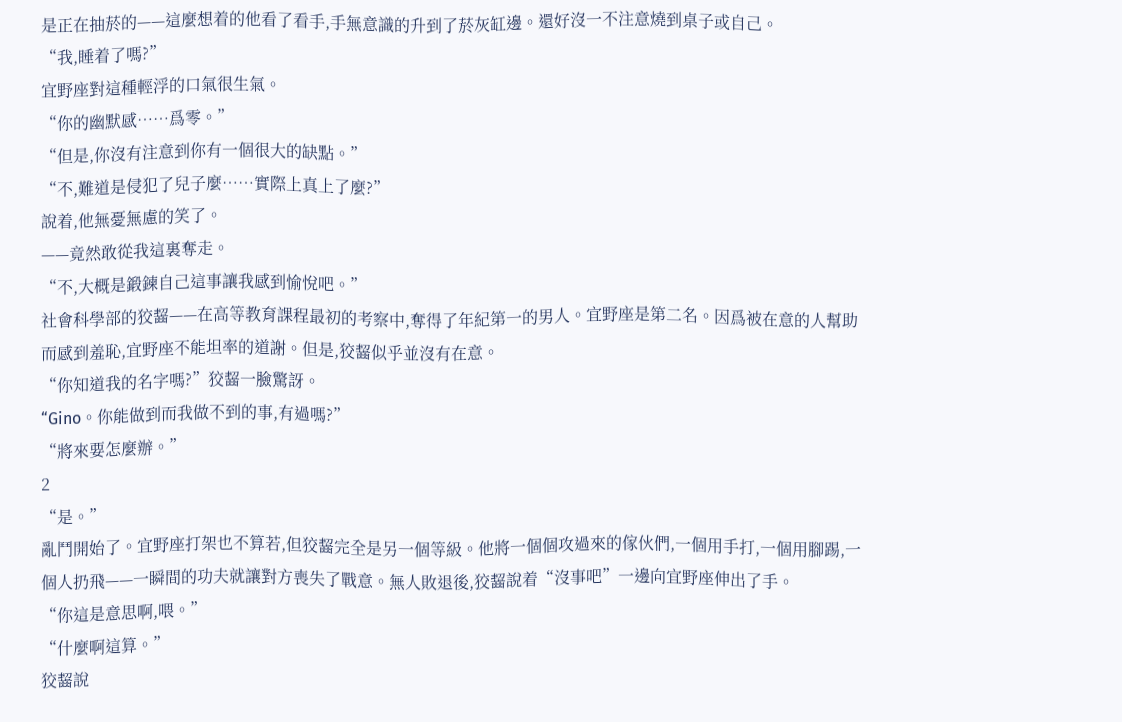是正在抽菸的——這麼想着的他看了看手,手無意識的升到了菸灰缸邊。還好沒一不注意燒到桌子或自己。
“我,睡着了嗎?”
宜野座對這種輕浮的口氣很生氣。
“你的幽默感……爲零。”
“但是,你沒有注意到你有一個很大的缺點。”
“不,難道是侵犯了兒子麼……實際上真上了麼?”
說着,他無憂無慮的笑了。
——竟然敢從我這裏奪走。
“不,大概是鍛鍊自己這事讓我感到愉悅吧。”
社會科學部的狡齧——在高等教育課程最初的考察中,奪得了年紀第一的男人。宜野座是第二名。因爲被在意的人幫助而感到羞恥,宜野座不能坦率的道謝。但是,狡齧似乎並沒有在意。
“你知道我的名字嗎?”狡齧一臉驚訝。
“Gino。你能做到而我做不到的事,有過嗎?”
“將來要怎麼辦。”
2
“是。”
亂鬥開始了。宜野座打架也不算若,但狡齧完全是另一個等級。他將一個個攻過來的傢伙們,一個用手打,一個用腳踢,一個人扔飛——一瞬間的功夫就讓對方喪失了戰意。無人敗退後,狡齧說着“沒事吧”一邊向宜野座伸出了手。
“你這是意思啊,喂。”
“什麼啊這算。”
狡齧說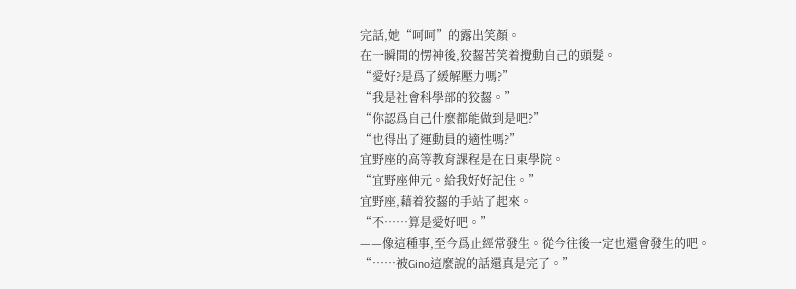完話,她“呵呵”的露出笑顏。
在一瞬間的愣神後,狡齧苦笑着攪動自己的頭髮。
“愛好?是爲了緩解壓力嗎?”
“我是社會科學部的狡齧。”
“你認爲自己什麼都能做到是吧?”
“也得出了運動員的適性嗎?”
宜野座的高等教育課程是在日東學院。
“宜野座伸元。給我好好記住。”
宜野座,藉着狡齧的手站了起來。
“不……算是愛好吧。”
——像這種事,至今爲止經常發生。從今往後一定也還會發生的吧。
“……被Gino這麼說的話還真是完了。”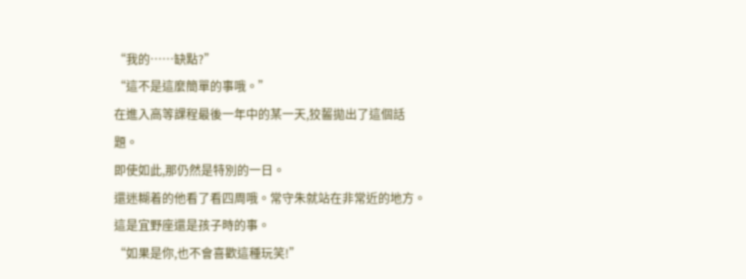“我的……缺點?”
“這不是這麼簡單的事哦。”
在進入高等課程最後一年中的某一天,狡齧拋出了這個話題。
即使如此,那仍然是特別的一日。
還迷糊着的他看了看四周哦。常守朱就站在非常近的地方。
這是宜野座還是孩子時的事。
“如果是你,也不會喜歡這種玩笑!”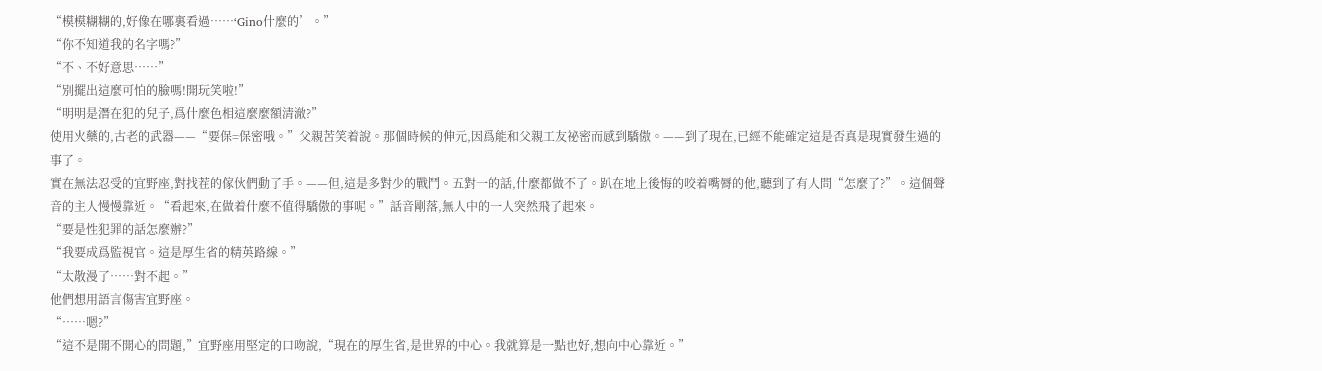“模模糊糊的,好像在哪裏看過……‘Gino什麼的’。”
“你不知道我的名字嗎?”
“不、不好意思……”
“別擺出這麼可怕的臉嗎!開玩笑啦!”
“明明是潛在犯的兒子,爲什麼色相這麼麼額清澈?”
使用火藥的,古老的武器——“要保=保密哦。”父親苦笑着說。那個時候的伸元,因爲能和父親工友祕密而感到驕傲。——到了現在,已經不能確定這是否真是現實發生過的事了。
實在無法忍受的宜野座,對找茬的傢伙們動了手。——但,這是多對少的戰鬥。五對一的話,什麼都做不了。趴在地上後悔的咬着嘴脣的他,聽到了有人問“怎麼了?”。這個聲音的主人慢慢靠近。“看起來,在做着什麼不值得驕傲的事呢。”話音剛落,無人中的一人突然飛了起來。
“要是性犯罪的話怎麼辦?”
“我要成爲監視官。這是厚生省的精英路線。”
“太散漫了……對不起。”
他們想用語言傷害宜野座。
“……嗯?”
“這不是開不開心的問題,”宜野座用堅定的口吻說,“現在的厚生省,是世界的中心。我就算是一點也好,想向中心靠近。”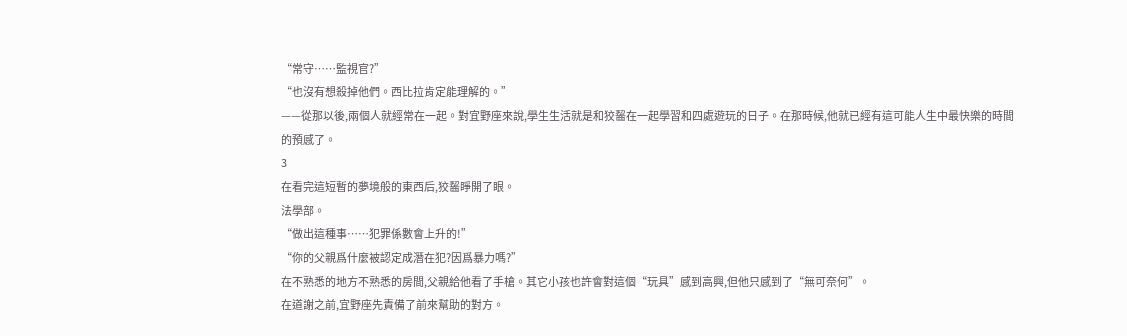“常守……監視官?”
“也沒有想殺掉他們。西比拉肯定能理解的。”
——從那以後,兩個人就經常在一起。對宜野座來說,學生生活就是和狡齧在一起學習和四處遊玩的日子。在那時候,他就已經有這可能人生中最快樂的時間的預感了。
3
在看完這短暫的夢境般的東西后,狡齧睜開了眼。
法學部。
“做出這種事……犯罪係數會上升的!”
“你的父親爲什麼被認定成潛在犯?因爲暴力嗎?”
在不熟悉的地方不熟悉的房間,父親給他看了手槍。其它小孩也許會對這個“玩具”感到高興,但他只感到了“無可奈何”。
在道謝之前,宜野座先責備了前來幫助的對方。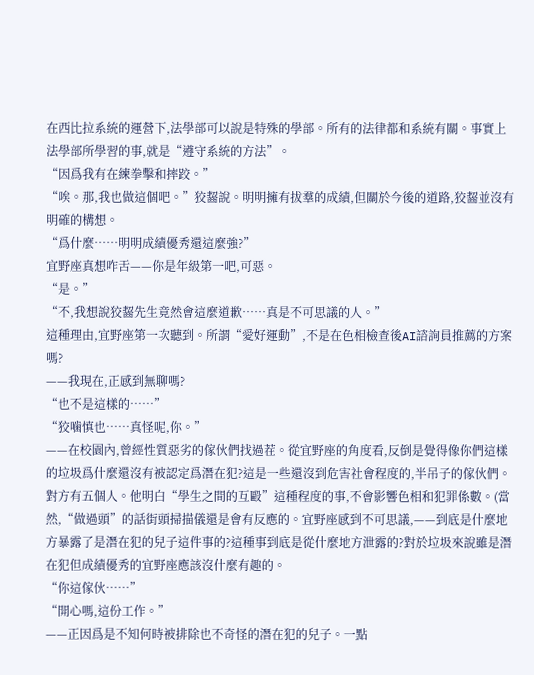在西比拉系統的運營下,法學部可以說是特殊的學部。所有的法律都和系統有關。事實上法學部所學習的事,就是“遵守系統的方法”。
“因爲我有在練拳擊和摔跤。”
“唉。那,我也做這個吧。”狡齧說。明明擁有拔羣的成績,但關於今後的道路,狡齧並沒有明確的構想。
“爲什麼……明明成績優秀還這麼強?”
宜野座真想咋舌——你是年級第一吧,可惡。
“是。”
“不,我想說狡齧先生竟然會這麼道歉……真是不可思議的人。”
這種理由,宜野座第一次聽到。所謂“愛好運動”,不是在色相檢查後AI諮詢員推薦的方案嗎?
——我現在,正感到無聊嗎?
“也不是這樣的……”
“狡噛慎也……真怪呢,你。”
——在校園內,曾經性質惡劣的傢伙們找過茬。從宜野座的角度看,反倒是覺得像你們這樣的垃圾爲什麼還沒有被認定爲潛在犯?這是一些還沒到危害社會程度的,半吊子的傢伙們。
對方有五個人。他明白“學生之間的互毆”這種程度的事,不會影響色相和犯罪係數。(當然,“做過頭”的話街頭掃描儀還是會有反應的。宜野座感到不可思議,——到底是什麼地方暴露了是潛在犯的兒子這件事的?這種事到底是從什麼地方泄露的?對於垃圾來說雖是潛在犯但成績優秀的宜野座應該沒什麼有趣的。
“你這傢伙……”
“開心嗎,這份工作。”
——正因爲是不知何時被排除也不奇怪的潛在犯的兒子。一點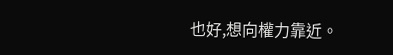也好,想向權力靠近。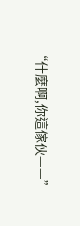“什麼啊,你這傢伙——”